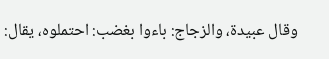وقال عبيدة، والزجاج: باءوا بغضب: احتملوه، يقال: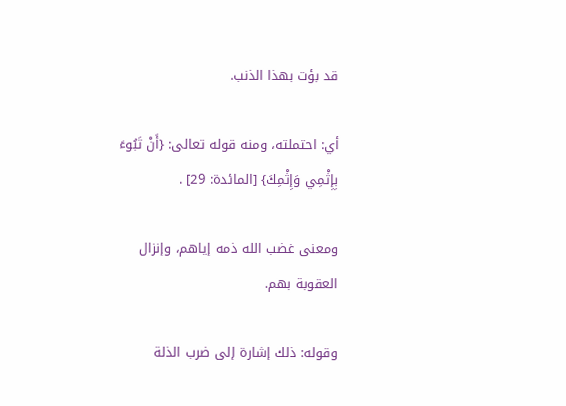قد بؤت بهذا الذنب.

أي: احتملته، ومنه قوله تعالى: {أَنْ تَبُوءَ بِإِثْمِي وَإِثْمِكَ} [المائدة: 29] .

ومعنى غضب الله ذمه إياهم، وإنزال العقوبة بهم.

وقوله: ذلك إشارة إلى ضرب الذلة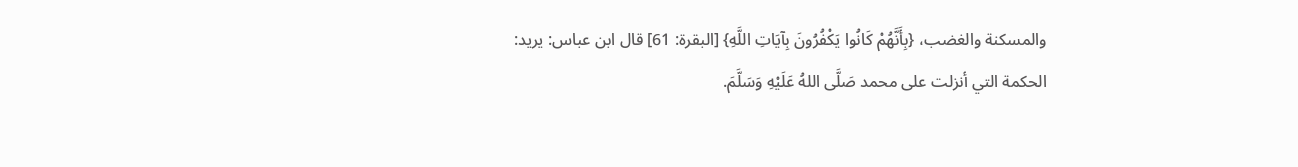والمسكنة والغضب، {بِأَنَّهُمْ كَانُوا يَكْفُرُونَ بِآيَاتِ اللَّهِ} [البقرة: 61] قال ابن عباس: يريد: الحكمة التي أنزلت على محمد صَلَّى اللهُ عَلَيْهِ وَسَلَّمَ.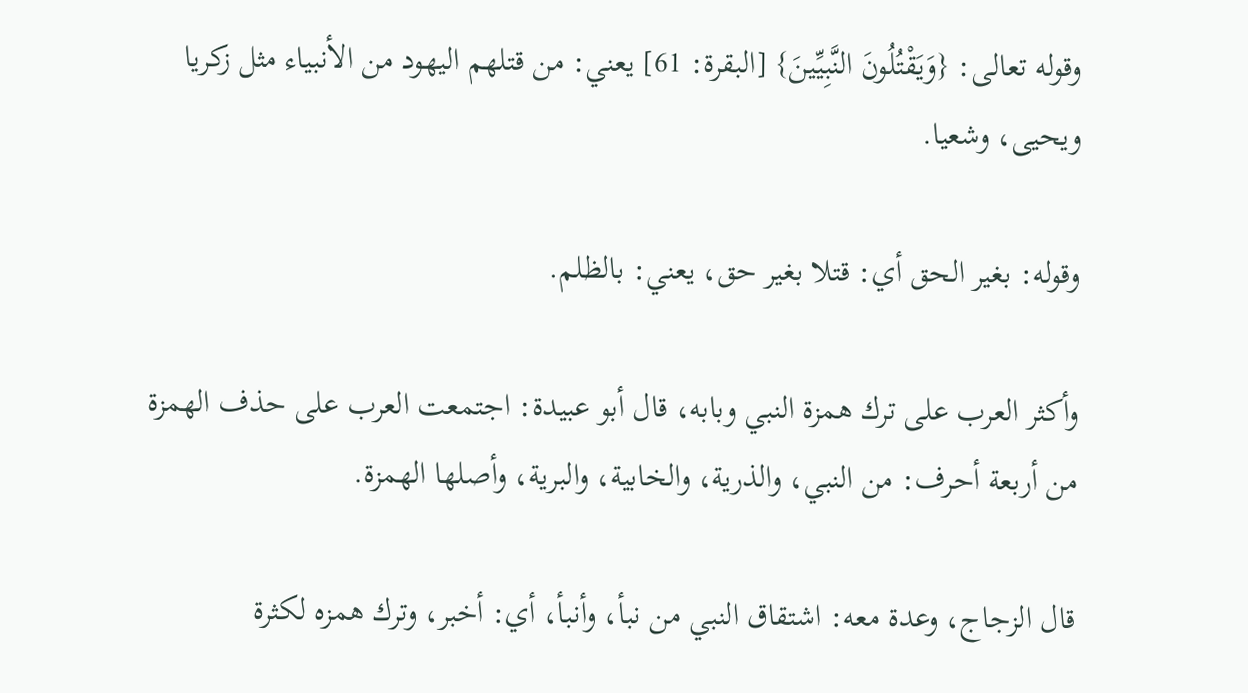وقوله تعالى: {وَيَقْتُلُونَ النَّبِيِّينَ} [البقرة: 61] يعني: من قتلهم اليهود من الأنبياء مثل زكريا ويحيى، وشعيا.

وقوله: بغير الحق أي: قتلا بغير حق، يعني: بالظلم.

وأكثر العرب على ترك همزة النبي وبابه، قال أبو عبيدة: اجتمعت العرب على حذف الهمزة من أربعة أحرف: من النبي، والذرية، والخابية، والبرية، وأصلها الهمزة.

قال الزجاج، وعدة معه: اشتقاق النبي من نبأ، وأنبأ، أي: أخبر، وترك همزه لكثرة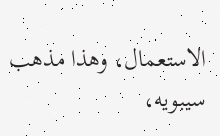الاستعمال، وهذا مذهب سيبويه،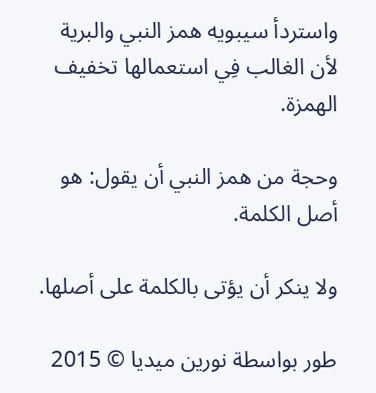واستردأ سيبويه همز النبي والبرية لأن الغالب فِي استعمالها تخفيف الهمزة.

وحجة من همز النبي أن يقول: هو أصل الكلمة.

ولا ينكر أن يؤتى بالكلمة على أصلها.

طور بواسطة نورين ميديا © 2015